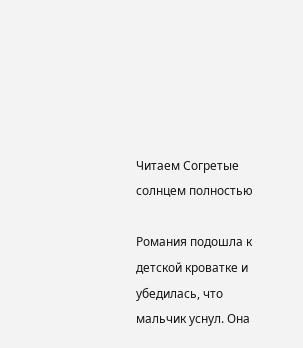Читаем Согретые солнцем полностью

Романия подошла к детской кроватке и убедилась, что мальчик уснул. Она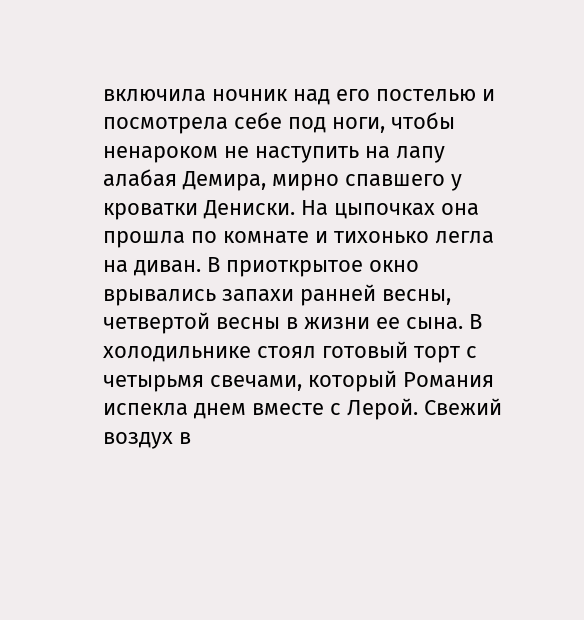включила ночник над его постелью и посмотрела себе под ноги, чтобы ненароком не наступить на лапу алабая Демира, мирно спавшего у кроватки Дениски. На цыпочках она прошла по комнате и тихонько легла на диван. В приоткрытое окно врывались запахи ранней весны, четвертой весны в жизни ее сына. В холодильнике стоял готовый торт с четырьмя свечами, который Романия испекла днем вместе с Лерой. Свежий воздух в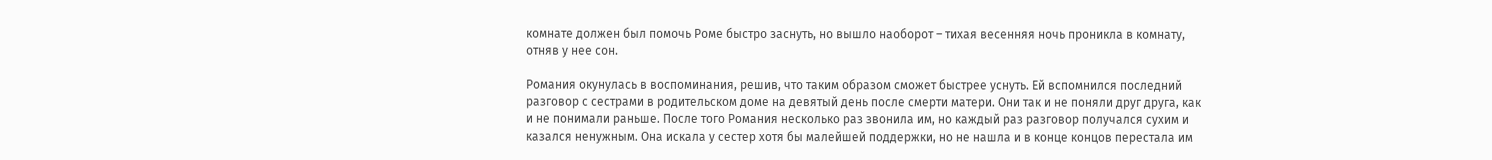комнате должен был помочь Роме быстро заснуть, но вышло наоборот – тихая весенняя ночь проникла в комнату, отняв у нее сон.

Романия окунулась в воспоминания, решив, что таким образом сможет быстрее уснуть. Ей вспомнился последний разговор с сестрами в родительском доме на девятый день после смерти матери. Они так и не поняли друг друга, как и не понимали раньше. После того Романия несколько раз звонила им, но каждый раз разговор получался сухим и казался ненужным. Она искала у сестер хотя бы малейшей поддержки, но не нашла и в конце концов перестала им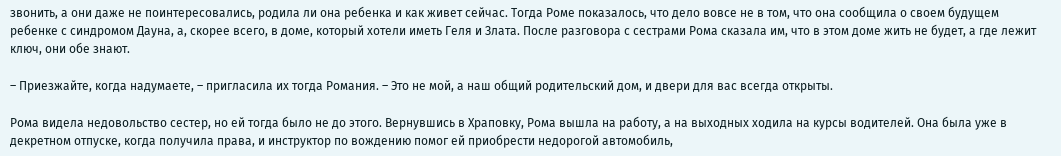звонить, а они даже не поинтересовались, родила ли она ребенка и как живет сейчас. Тогда Роме показалось, что дело вовсе не в том, что она сообщила о своем будущем ребенке с синдромом Дауна, а, скорее всего, в доме, который хотели иметь Геля и Злата. После разговора с сестрами Рома сказала им, что в этом доме жить не будет, а где лежит ключ, они обе знают.

– Приезжайте, когда надумаете, – пригласила их тогда Романия. – Это не мой, а наш общий родительский дом, и двери для вас всегда открыты.

Рома видела недовольство сестер, но ей тогда было не до этого. Вернувшись в Храповку, Рома вышла на работу, а на выходных ходила на курсы водителей. Она была уже в декретном отпуске, когда получила права, и инструктор по вождению помог ей приобрести недорогой автомобиль,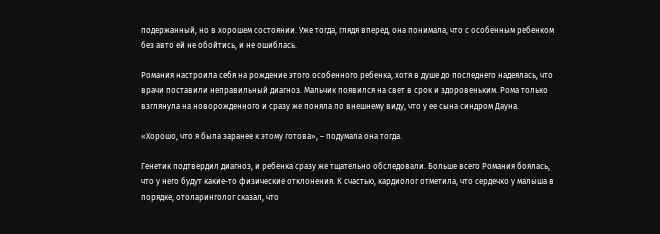подержанный, но в хорошем состоянии. Уже тогда, глядя вперед, она понимала, что с особенным ребенком без авто ей не обойтись, и не ошиблась.

Романия настроила себя на рождение этого особенного ребенка, хотя в душе до последнего надеялась, что врачи поставили неправильный диагноз. Мальчик появился на свет в срок и здоровеньким. Рома только взглянула на новорожденного и сразу же поняла по внешнему виду, что у ее сына синдром Дауна.

«Хорошо, что я была заранее к этому готова», – подумала она тогда.

Генетик подтвердил диагноз, и ребенка сразу же тщательно обследовали. Больше всего Романия боялась, что у него будут какие-то физические отклонения. К счастью, кардиолог отметила, что сердечко у малыша в порядке, отоларинголог сказал, что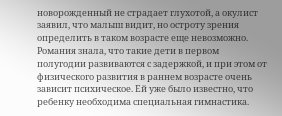новорожденный не страдает глухотой, а окулист заявил, что малыш видит, но остроту зрения определить в таком возрасте еще невозможно. Романия знала, что такие дети в первом полугодии развиваются с задержкой, и при этом от физического развития в раннем возрасте очень зависит психическое. Ей уже было известно, что ребенку необходима специальная гимнастика.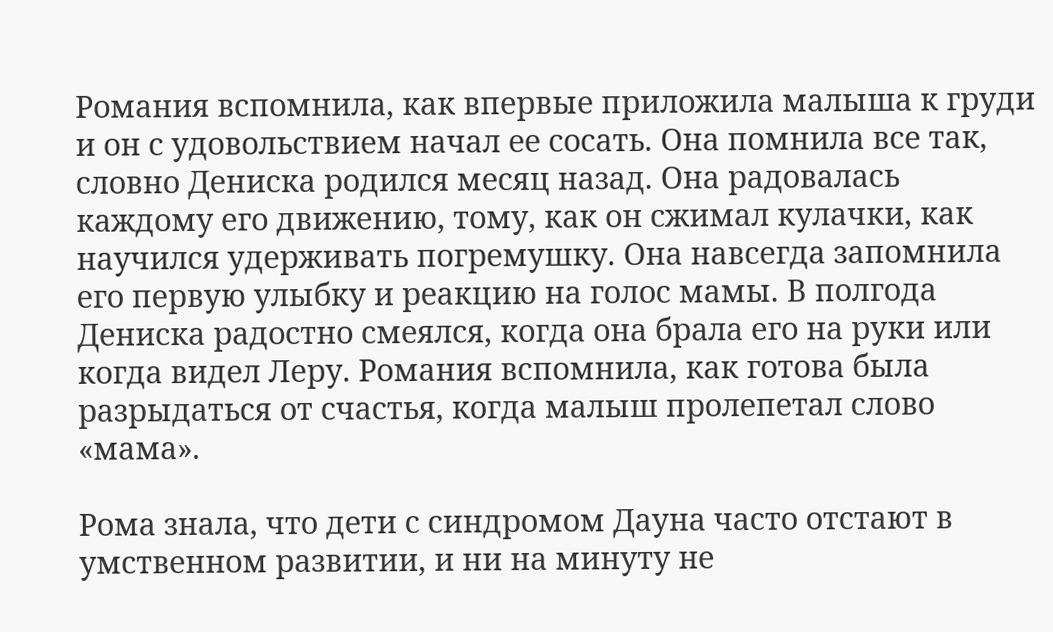Романия вспомнила, как впервые приложила малыша к груди и он с удовольствием начал ее сосать. Она помнила все так, словно Дениска родился месяц назад. Она радовалась каждому его движению, тому, как он сжимал кулачки, как научился удерживать погремушку. Она навсегда запомнила его первую улыбку и реакцию на голос мамы. В полгода Дениска радостно смеялся, когда она брала его на руки или когда видел Леру. Романия вспомнила, как готова была разрыдаться от счастья, когда малыш пролепетал слово «мама».

Рома знала, что дети с синдромом Дауна часто отстают в умственном развитии, и ни на минуту не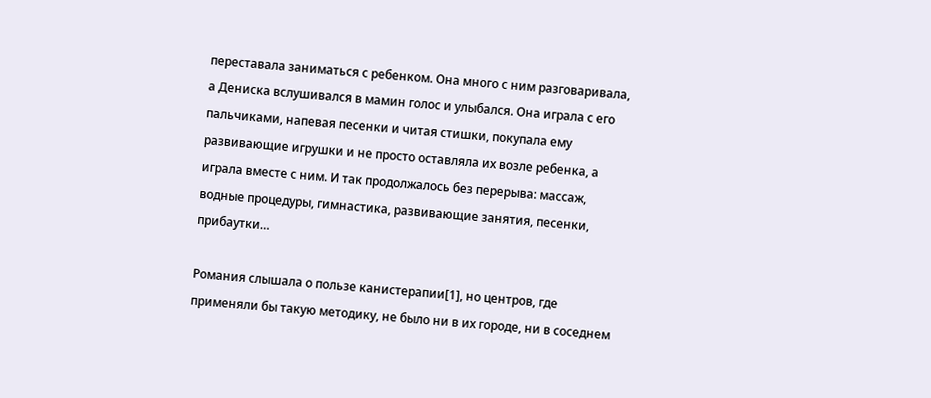переставала заниматься с ребенком. Она много с ним разговаривала, а Дениска вслушивался в мамин голос и улыбался. Она играла с его пальчиками, напевая песенки и читая стишки, покупала ему развивающие игрушки и не просто оставляла их возле ребенка, а играла вместе с ним. И так продолжалось без перерыва: массаж, водные процедуры, гимнастика, развивающие занятия, песенки, прибаутки…

Романия слышала о пользе канистерапии[1], но центров, где применяли бы такую методику, не было ни в их городе, ни в соседнем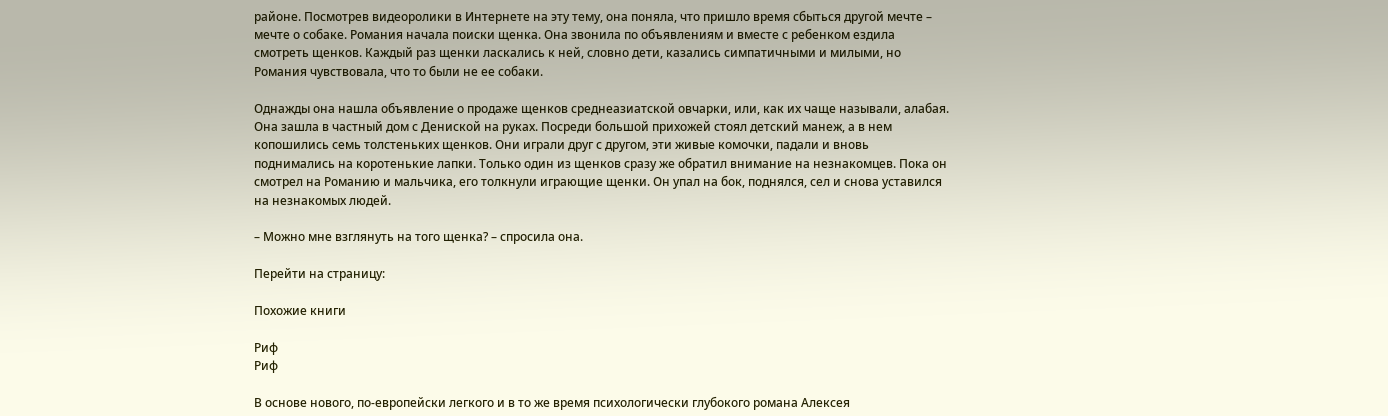районе. Посмотрев видеоролики в Интернете на эту тему, она поняла, что пришло время сбыться другой мечте – мечте о собаке. Романия начала поиски щенка. Она звонила по объявлениям и вместе с ребенком ездила смотреть щенков. Каждый раз щенки ласкались к ней, словно дети, казались симпатичными и милыми, но Романия чувствовала, что то были не ее собаки.

Однажды она нашла объявление о продаже щенков среднеазиатской овчарки, или, как их чаще называли, алабая. Она зашла в частный дом с Дениской на руках. Посреди большой прихожей стоял детский манеж, а в нем копошились семь толстеньких щенков. Они играли друг с другом, эти живые комочки, падали и вновь поднимались на коротенькие лапки. Только один из щенков сразу же обратил внимание на незнакомцев. Пока он смотрел на Романию и мальчика, его толкнули играющие щенки. Он упал на бок, поднялся, сел и снова уставился на незнакомых людей.

– Можно мне взглянуть на того щенка? – спросила она.

Перейти на страницу:

Похожие книги

Риф
Риф

В основе нового, по-европейски легкого и в то же время психологически глубокого романа Алексея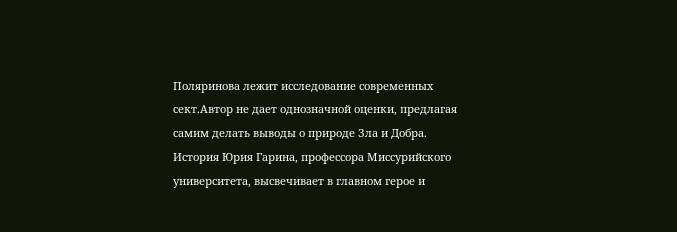Поляринова лежит исследование современных сект.Автор не дает однозначной оценки, предлагая самим делать выводы о природе Зла и Добра. История Юрия Гарина, профессора Миссурийского университета, высвечивает в главном герое и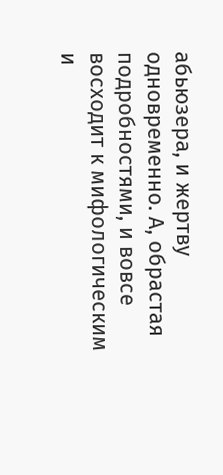абьюзера, и жертву одновременно. А, обрастая подробностями, и вовсе восходит к мифологическим и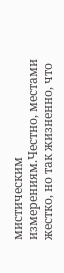мистическим измерениям.Честно, местами жестко, но так жизненно, что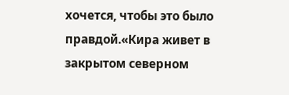хочется, чтобы это было правдой.«Кира живет в закрытом северном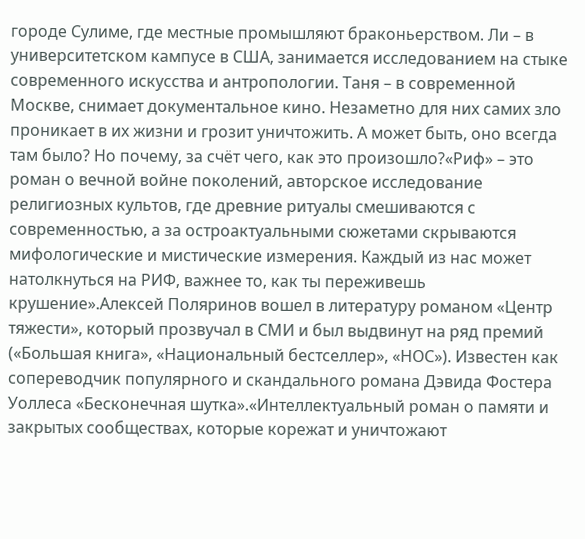городе Сулиме, где местные промышляют браконьерством. Ли – в университетском кампусе в США, занимается исследованием на стыке современного искусства и антропологии. Таня – в современной Москве, снимает документальное кино. Незаметно для них самих зло проникает в их жизни и грозит уничтожить. А может быть, оно всегда там было? Но почему, за счёт чего, как это произошло?«Риф» – это роман о вечной войне поколений, авторское исследование религиозных культов, где древние ритуалы смешиваются с современностью, а за остроактуальными сюжетами скрываются мифологические и мистические измерения. Каждый из нас может натолкнуться на РИФ, важнее то, как ты переживешь крушение».Алексей Поляринов вошел в литературу романом «Центр тяжести», который прозвучал в СМИ и был выдвинут на ряд премий («Большая книга», «Национальный бестселлер», «НОС»). Известен как сопереводчик популярного и скандального романа Дэвида Фостера Уоллеса «Бесконечная шутка».«Интеллектуальный роман о памяти и закрытых сообществах, которые корежат и уничтожают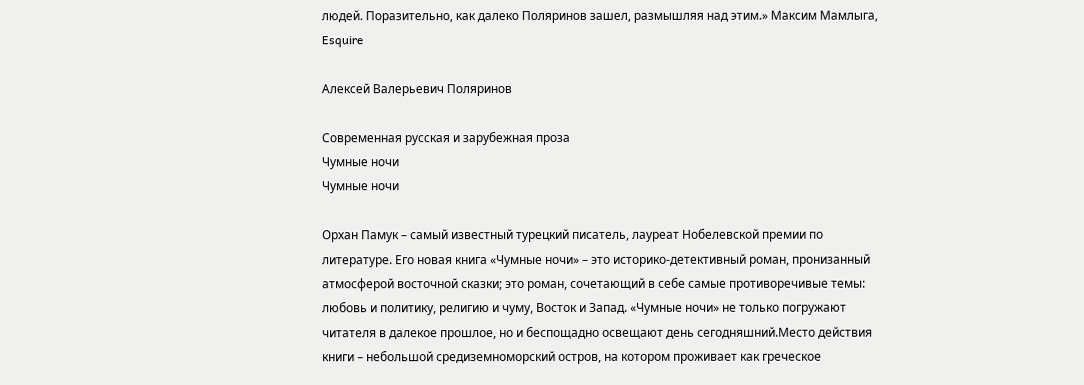людей. Поразительно, как далеко Поляринов зашел, размышляя над этим.» Максим Мамлыга, Esquire

Алексей Валерьевич Поляринов

Современная русская и зарубежная проза
Чумные ночи
Чумные ночи

Орхан Памук – самый известный турецкий писатель, лауреат Нобелевской премии по литературе. Его новая книга «Чумные ночи» – это историко-детективный роман, пронизанный атмосферой восточной сказки; это роман, сочетающий в себе самые противоречивые темы: любовь и политику, религию и чуму, Восток и Запад. «Чумные ночи» не только погружают читателя в далекое прошлое, но и беспощадно освещают день сегодняшний.Место действия книги – небольшой средиземноморский остров, на котором проживает как греческое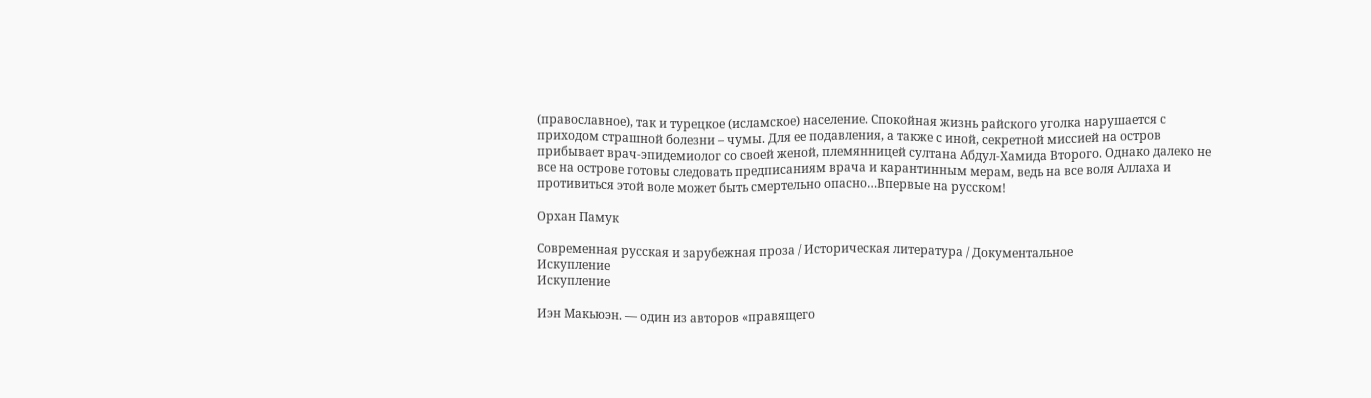(православное), так и турецкое (исламское) население. Спокойная жизнь райского уголка нарушается с приходом страшной болезни – чумы. Для ее подавления, а также с иной, секретной миссией на остров прибывает врач-эпидемиолог со своей женой, племянницей султана Абдул-Хамида Второго. Однако далеко не все на острове готовы следовать предписаниям врача и карантинным мерам, ведь на все воля Аллаха и противиться этой воле может быть смертельно опасно…Впервые на русском!

Орхан Памук

Современная русская и зарубежная проза / Историческая литература / Документальное
Искупление
Искупление

Иэн Макьюэн. — один из авторов «правящего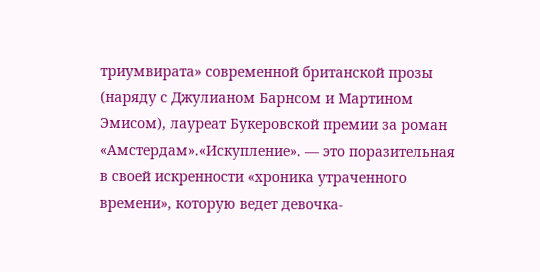триумвирата» современной британской прозы (наряду с Джулианом Барнсом и Мартином Эмисом), лауреат Букеровской премии за роман «Амстердам».«Искупление». — это поразительная в своей искренности «хроника утраченного времени», которую ведет девочка-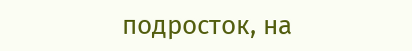подросток, на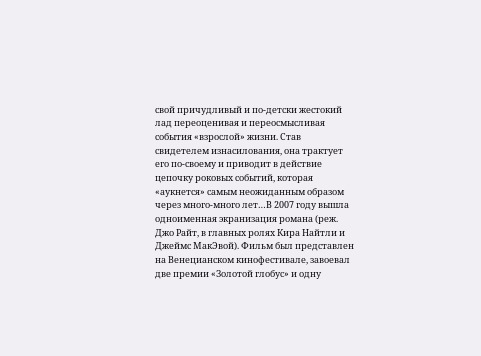свой причудливый и по-детски жестокий лад переоценивая и переосмысливая события «взрослой» жизни. Став свидетелем изнасилования, она трактует его по-своему и приводит в действие цепочку роковых событий, которая «аукнется» самым неожиданным образом через много-много лет…В 2007 году вышла одноименная экранизация романа (реж. Джо Райт, в главных ролях Кира Найтли и Джеймс МакЭвой). Фильм был представлен на Венецианском кинофестивале, завоевал две премии «Золотой глобус» и одну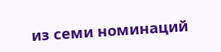из семи номинаций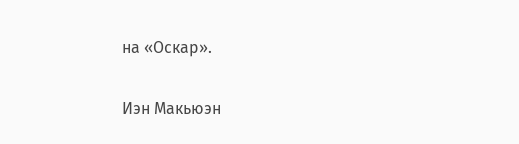на «Оскар».

Иэн Макьюэн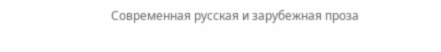Современная русская и зарубежная проза